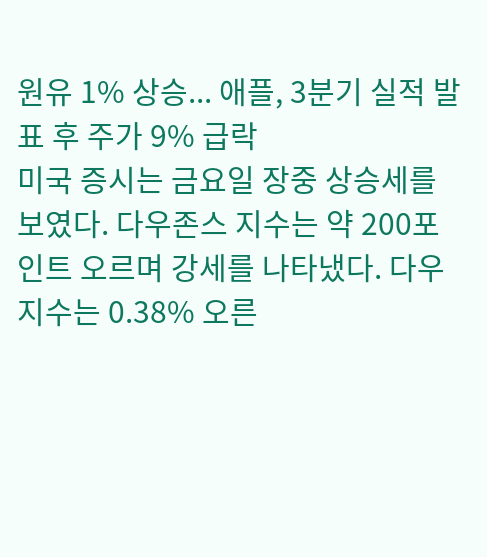원유 1% 상승... 애플, 3분기 실적 발표 후 주가 9% 급락
미국 증시는 금요일 장중 상승세를 보였다. 다우존스 지수는 약 200포인트 오르며 강세를 나타냈다. 다우 지수는 0.38% 오른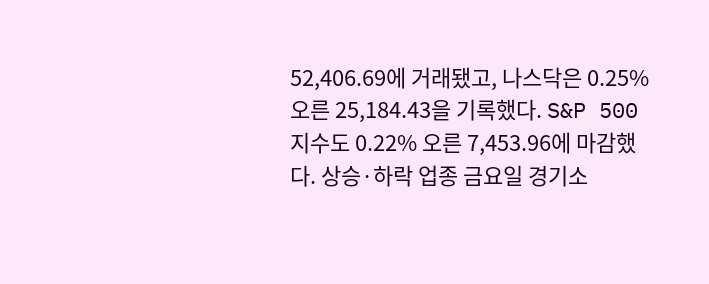52,406.69에 거래됐고, 나스닥은 0.25% 오른 25,184.43을 기록했다. S&P 500 지수도 0.22% 오른 7,453.96에 마감했다. 상승·하락 업종 금요일 경기소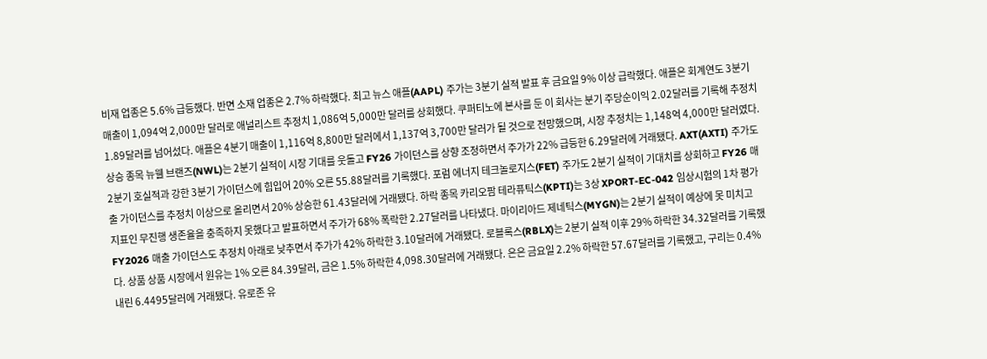비재 업종은 5.6% 급등했다. 반면 소재 업종은 2.7% 하락했다. 최고 뉴스 애플(AAPL) 주가는 3분기 실적 발표 후 금요일 9% 이상 급락했다. 애플은 회계연도 3분기 매출이 1,094억 2,000만 달러로 애널리스트 추정치 1,086억 5,000만 달러를 상회했다. 쿠퍼티노에 본사를 둔 이 회사는 분기 주당순이익 2.02달러를 기록해 추정치 1.89달러를 넘어섰다. 애플은 4분기 매출이 1,116억 8,800만 달러에서 1,137억 3,700만 달러가 될 것으로 전망했으며, 시장 추정치는 1,148억 4,000만 달러였다. 상승 종목 뉴웰 브랜즈(NWL)는 2분기 실적이 시장 기대를 웃돌고 FY26 가이던스를 상향 조정하면서 주가가 22% 급등한 6.29달러에 거래됐다. AXT(AXTI) 주가도 2분기 호실적과 강한 3분기 가이던스에 힘입어 20% 오른 55.88달러를 기록했다. 포럼 에너지 테크놀로지스(FET) 주가도 2분기 실적이 기대치를 상회하고 FY26 매출 가이던스를 추정치 이상으로 올리면서 20% 상승한 61.43달러에 거래됐다. 하락 종목 카리오팜 테라퓨틱스(KPTI)는 3상 XPORT-EC-042 임상시험의 1차 평가지표인 무진행 생존율을 충족하지 못했다고 발표하면서 주가가 68% 폭락한 2.27달러를 나타냈다. 마이리아드 제네틱스(MYGN)는 2분기 실적이 예상에 못 미치고 FY2026 매출 가이던스도 추정치 아래로 낮추면서 주가가 42% 하락한 3.10달러에 거래됐다. 로블록스(RBLX)는 2분기 실적 이후 29% 하락한 34.32달러를 기록했다. 상품 상품 시장에서 원유는 1% 오른 84.39달러, 금은 1.5% 하락한 4,098.30달러에 거래됐다. 은은 금요일 2.2% 하락한 57.67달러를 기록했고, 구리는 0.4% 내린 6.4495달러에 거래됐다. 유로존 유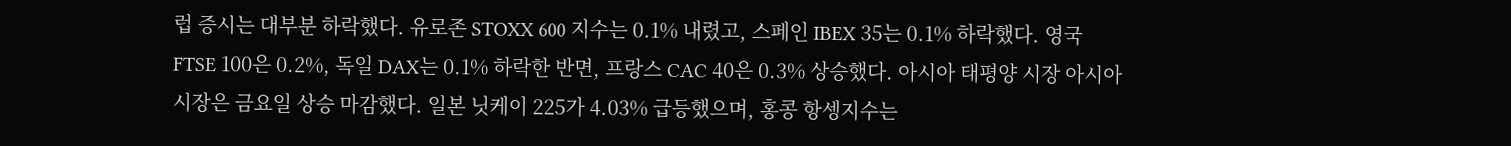럽 증시는 대부분 하락했다. 유로존 STOXX 600 지수는 0.1% 내렸고, 스페인 IBEX 35는 0.1% 하락했다. 영국 FTSE 100은 0.2%, 독일 DAX는 0.1% 하락한 반면, 프랑스 CAC 40은 0.3% 상승했다. 아시아 태평양 시장 아시아 시장은 금요일 상승 마감했다. 일본 닛케이 225가 4.03% 급등했으며, 홍콩 항셍지수는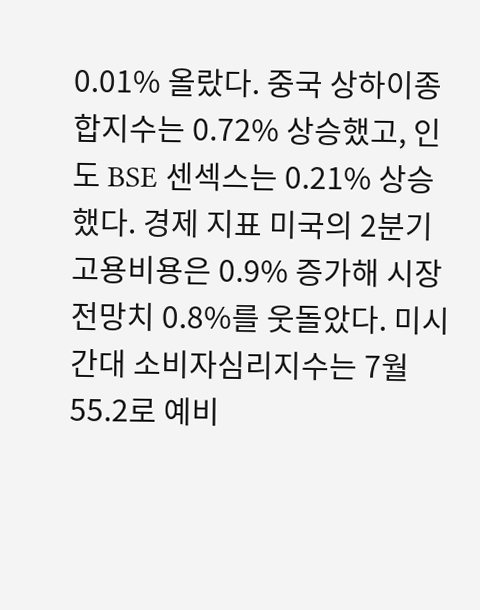0.01% 올랐다. 중국 상하이종합지수는 0.72% 상승했고, 인도 BSE 센섹스는 0.21% 상승했다. 경제 지표 미국의 2분기 고용비용은 0.9% 증가해 시장 전망치 0.8%를 웃돌았다. 미시간대 소비자심리지수는 7월 55.2로 예비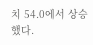치 54.0에서 상승했다.